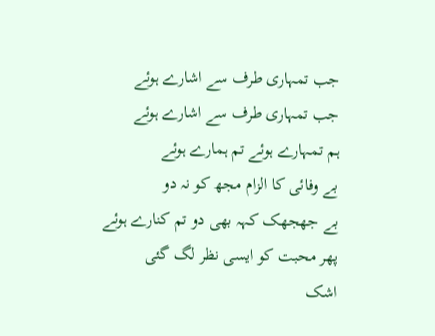جب تمہاری طرف سے اشارے ہوئے
جب تمہاری طرف سے اشارے ہوئے
ہم تمہارے ہوئے تم ہمارے ہوئے
بے وفائی کا الزام مجھ کو نہ دو
بے جھجھک کہہ بھی دو تم کنارے ہوئے
پھر محبت کو ایسی نظر لگ گئی
اشک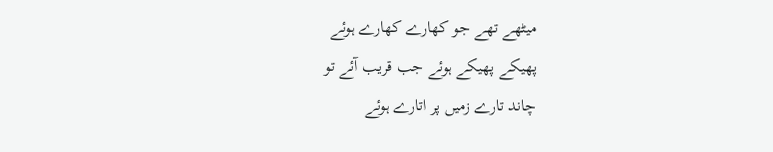میٹھے تھے جو کھارے کھارے ہوئے
پھیکے پھیکے ہوئے جب قریب آئے تو
چاند تارے زمیں پر اتارے ہوئے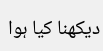دیکھنا کیا ہوا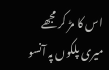اس کا مڑ کر مجھے
میری پلکوں پہ آنسو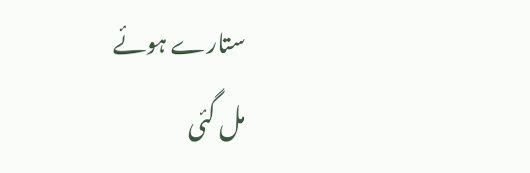ستارے ہوئے
مل گئی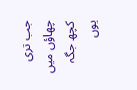جب تری چھاؤں میں کچھ جگہ
یوں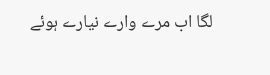لگا اب مرے وارے نیارے ہوئے